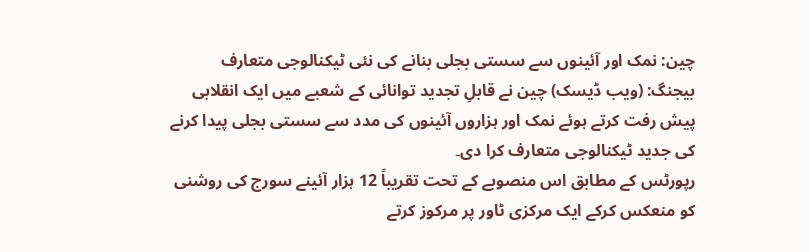چین: نمک اور آئینوں سے سستی بجلی بنانے کی نئی ٹیکنالوجی متعارف
بیجنگ: (ویب ڈیسک) چین نے قابلِ تجدید توانائی کے شعبے میں ایک انقلابی پیش رفت کرتے ہوئے نمک اور ہزاروں آئینوں کی مدد سے سستی بجلی پیدا کرنے کی جدید ٹیکنالوجی متعارف کرا دی۔
رپورٹس کے مطابق اس منصوبے کے تحت تقریباً 12 ہزار آئینے سورج کی روشنی کو منعکس کرکے ایک مرکزی ٹاور پر مرکوز کرتے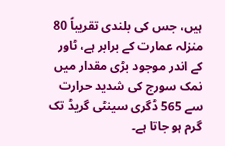ہیں، جس کی بلندی تقریباً 80 منزلہ عمارت کے برابر ہے، ٹاور کے اندر موجود بڑی مقدار میں نمک سورج کی شدید حرارت سے 565 ڈگری سینٹی گریڈ تک گرم ہو جاتا ہے۔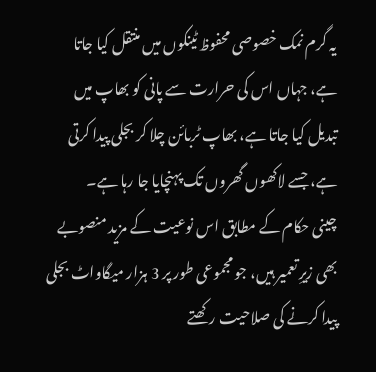یہ گرم نمک خصوصی محفوظ ٹینکوں میں منتقل کیا جاتا ہے، جہاں اس کی حرارت سے پانی کو بھاپ میں تبدیل کیا جاتا ہے، بھاپ ٹربائن چلا کر بجلی پیدا کرتی ہے، جسے لاکھوں گھروں تک پہنچایا جا رہا ہے۔
چینی حکام کے مطابق اس نوعیت کے مزید منصوبے بھی زیرِ تعمیر ہیں، جو مجموعی طور پر 3 ہزار میگاواٹ بجلی پیدا کرنے کی صلاحیت رکھتے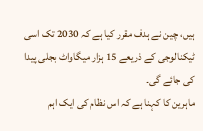ہیں، چین نے ہدف مقرر کیا ہے کہ 2030 تک اسی ٹیکنالوجی کے ذریعے 15 ہزار میگاواٹ بجلی پیدا کی جائے گی۔
ماہرین کا کہنا ہے کہ اس نظام کی ایک اہم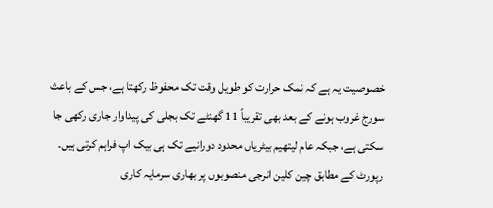خصوصیت یہ ہے کہ نمک حرارت کو طویل وقت تک محفوظ رکھتا ہے، جس کے باعث سورج غروب ہونے کے بعد بھی تقریباً 11 گھنٹے تک بجلی کی پیداوار جاری رکھی جا سکتی ہے، جبکہ عام لیتھیم بیٹریاں محدود دورانیے تک ہی بیک اپ فراہم کرتی ہیں۔
رپورٹ کے مطابق چین کلین انرجی منصوبوں پر بھاری سرمایہ کاری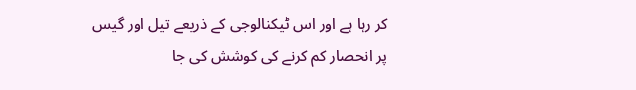کر رہا ہے اور اس ٹیکنالوجی کے ذریعے تیل اور گیس پر انحصار کم کرنے کی کوشش کی جا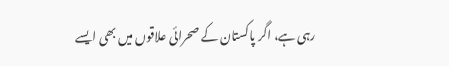رہی ہے، اگر پاکستان کے صحرائی علاقوں میں بھی ایسے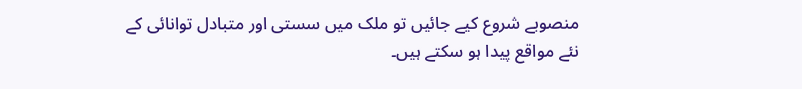منصوبے شروع کیے جائیں تو ملک میں سستی اور متبادل توانائی کے نئے مواقع پیدا ہو سکتے ہیں۔